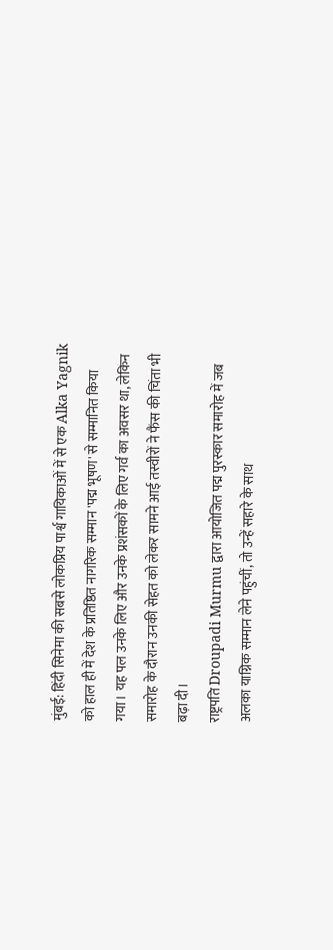मुंबई: हिंदी सिनेमा की सबसे लोकप्रिय पार्श्व गायिकाओं में से एक Alka Yagnik को हाल ही में देश के प्रतिष्ठित नागरिक सम्मान 'पद्म भूषण' से सम्मानित किया गया। यह पल उनके लिए और उनके प्रशंसकों के लिए गर्व का अवसर था, लेकिन समारोह के दौरान उनकी सेहत को लेकर सामने आई तस्वीरों ने फैंस की चिंता भी बढ़ा दी।
राष्ट्रपति Droupadi Murmu द्वारा आयोजित पद्म पुरस्कार समारोह में जब अलका याग्निक सम्मान लेने पहुंचीं, तो उन्हें सहारे के साथ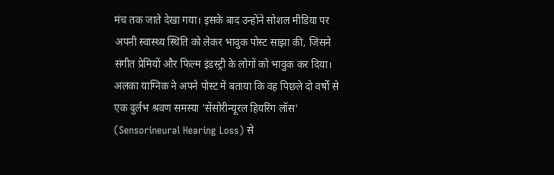मंच तक जाते देखा गया। इसके बाद उन्होंने सोशल मीडिया पर अपनी स्वास्थ्य स्थिति को लेकर भावुक पोस्ट साझा की, जिसने संगीत प्रेमियों और फिल्म इंडस्ट्री के लोगों को भावुक कर दिया।
अलका याग्निक ने अपने पोस्ट में बताया कि वह पिछले दो वर्षों से एक दुर्लभ श्रवण समस्या 'सेंसोरीन्यूरल हियरिंग लॉस' (Sensorineural Hearing Loss) से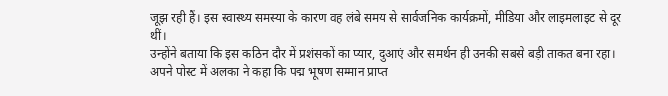जूझ रही हैं। इस स्वास्थ्य समस्या के कारण वह लंबे समय से सार्वजनिक कार्यक्रमों, मीडिया और लाइमलाइट से दूर थीं।
उन्होंने बताया कि इस कठिन दौर में प्रशंसकों का प्यार, दुआएं और समर्थन ही उनकी सबसे बड़ी ताकत बना रहा।
अपने पोस्ट में अलका ने कहा कि पद्म भूषण सम्मान प्राप्त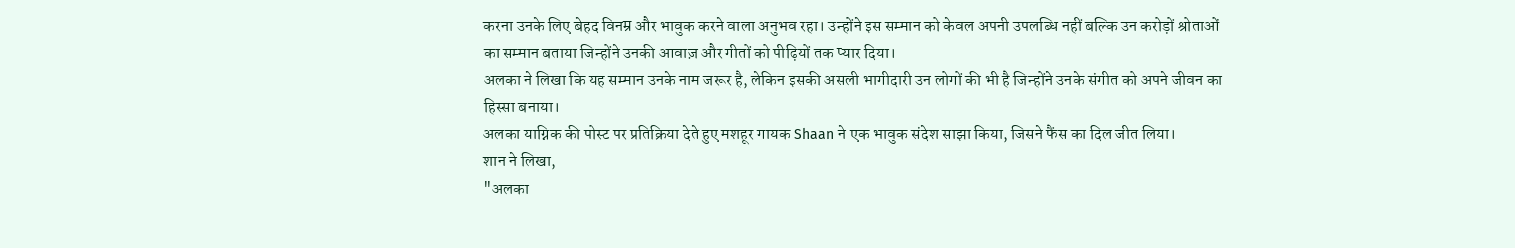करना उनके लिए बेहद विनम्र और भावुक करने वाला अनुभव रहा। उन्होंने इस सम्मान को केवल अपनी उपलब्धि नहीं बल्कि उन करोड़ों श्रोताओं का सम्मान बताया जिन्होंने उनकी आवाज़ और गीतों को पीढ़ियों तक प्यार दिया।
अलका ने लिखा कि यह सम्मान उनके नाम जरूर है, लेकिन इसकी असली भागीदारी उन लोगों की भी है जिन्होंने उनके संगीत को अपने जीवन का हिस्सा बनाया।
अलका याग्निक की पोस्ट पर प्रतिक्रिया देते हुए मशहूर गायक Shaan ने एक भावुक संदेश साझा किया, जिसने फैंस का दिल जीत लिया।
शान ने लिखा,
"अलका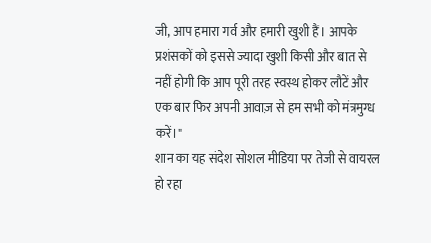जी, आप हमारा गर्व और हमारी खुशी हैं। आपके प्रशंसकों को इससे ज्यादा खुशी किसी और बात से नहीं होगी कि आप पूरी तरह स्वस्थ होकर लौटें और एक बार फिर अपनी आवाज़ से हम सभी को मंत्रमुग्ध करें।"
शान का यह संदेश सोशल मीडिया पर तेजी से वायरल हो रहा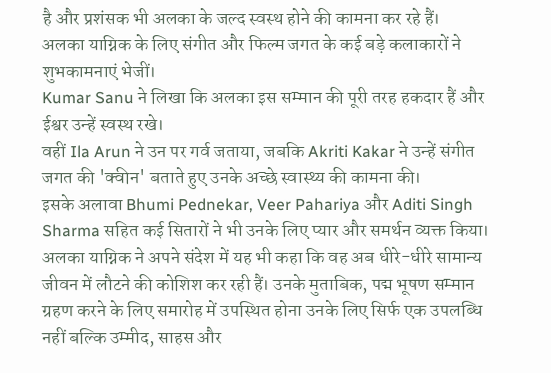है और प्रशंसक भी अलका के जल्द स्वस्थ होने की कामना कर रहे हैं।
अलका याग्निक के लिए संगीत और फिल्म जगत के कई बड़े कलाकारों ने शुभकामनाएं भेजीं।
Kumar Sanu ने लिखा कि अलका इस सम्मान की पूरी तरह हकदार हैं और ईश्वर उन्हें स्वस्थ रखे।
वहीं Ila Arun ने उन पर गर्व जताया, जबकि Akriti Kakar ने उन्हें संगीत जगत की 'क्वीन' बताते हुए उनके अच्छे स्वास्थ्य की कामना की।
इसके अलावा Bhumi Pednekar, Veer Pahariya और Aditi Singh Sharma सहित कई सितारों ने भी उनके लिए प्यार और समर्थन व्यक्त किया।
अलका याग्निक ने अपने संदेश में यह भी कहा कि वह अब धीरे-धीरे सामान्य जीवन में लौटने की कोशिश कर रही हैं। उनके मुताबिक, पद्म भूषण सम्मान ग्रहण करने के लिए समारोह में उपस्थित होना उनके लिए सिर्फ एक उपलब्धि नहीं बल्कि उम्मीद, साहस और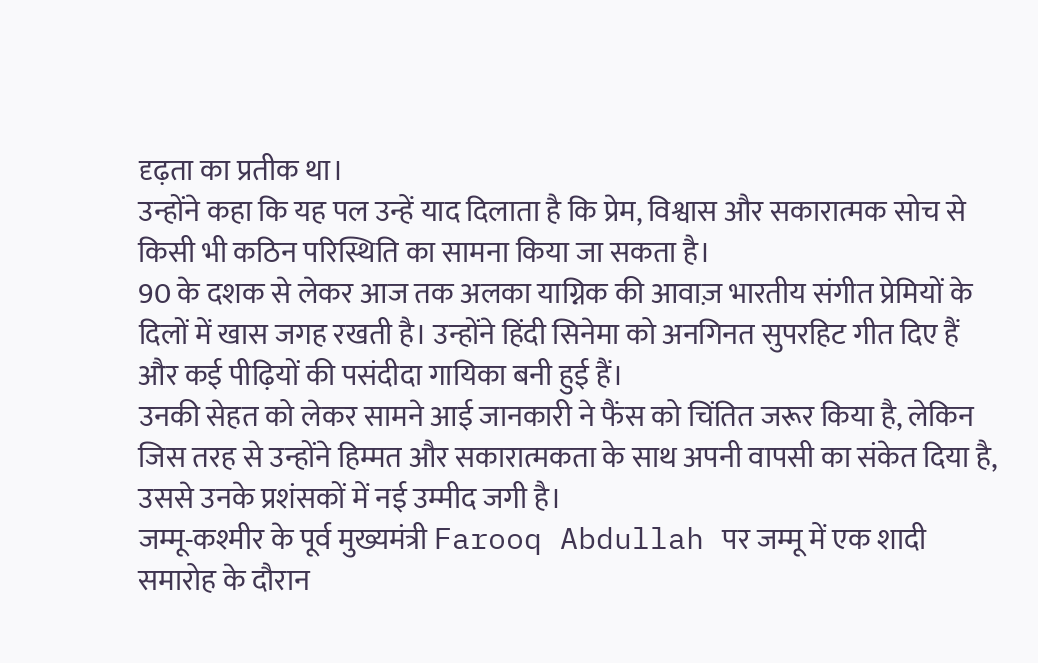दृढ़ता का प्रतीक था।
उन्होंने कहा कि यह पल उन्हें याद दिलाता है कि प्रेम, विश्वास और सकारात्मक सोच से किसी भी कठिन परिस्थिति का सामना किया जा सकता है।
90 के दशक से लेकर आज तक अलका याग्निक की आवाज़ भारतीय संगीत प्रेमियों के दिलों में खास जगह रखती है। उन्होंने हिंदी सिनेमा को अनगिनत सुपरहिट गीत दिए हैं और कई पीढ़ियों की पसंदीदा गायिका बनी हुई हैं।
उनकी सेहत को लेकर सामने आई जानकारी ने फैंस को चिंतित जरूर किया है, लेकिन जिस तरह से उन्होंने हिम्मत और सकारात्मकता के साथ अपनी वापसी का संकेत दिया है, उससे उनके प्रशंसकों में नई उम्मीद जगी है।
जम्मू-कश्मीर के पूर्व मुख्यमंत्री Farooq Abdullah पर जम्मू में एक शादी समारोह के दौरान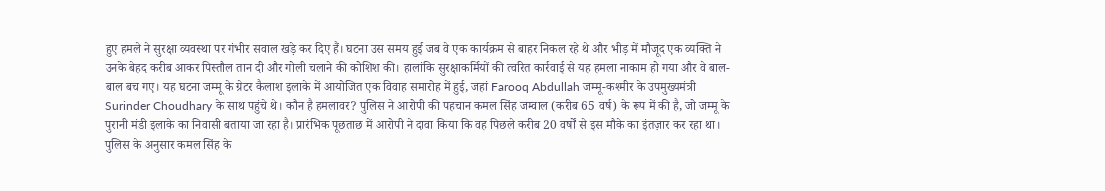हुए हमले ने सुरक्षा व्यवस्था पर गंभीर सवाल खड़े कर दिए हैं। घटना उस समय हुई जब वे एक कार्यक्रम से बाहर निकल रहे थे और भीड़ में मौजूद एक व्यक्ति ने उनके बेहद करीब आकर पिस्तौल तान दी और गोली चलाने की कोशिश की। हालांकि सुरक्षाकर्मियों की त्वरित कार्रवाई से यह हमला नाकाम हो गया और वे बाल-बाल बच गए। यह घटना जम्मू के ग्रेटर कैलाश इलाके में आयोजित एक विवाह समारोह में हुई, जहां Farooq Abdullah जम्मू-कश्मीर के उपमुख्यमंत्री Surinder Choudhary के साथ पहुंचे थे। कौन है हमलावर? पुलिस ने आरोपी की पहचान कमल सिंह जम्वाल (करीब 65 वर्ष) के रूप में की है, जो जम्मू के पुरानी मंडी इलाके का निवासी बताया जा रहा है। प्रारंभिक पूछताछ में आरोपी ने दावा किया कि वह पिछले करीब 20 वर्षों से इस मौके का इंतज़ार कर रहा था। पुलिस के अनुसार कमल सिंह के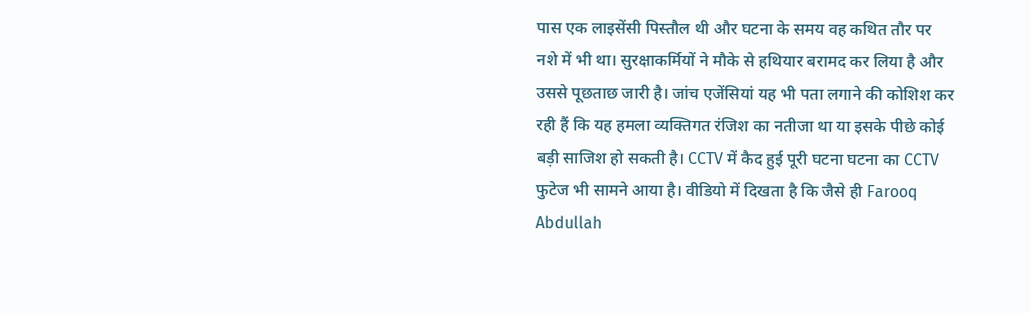पास एक लाइसेंसी पिस्तौल थी और घटना के समय वह कथित तौर पर नशे में भी था। सुरक्षाकर्मियों ने मौके से हथियार बरामद कर लिया है और उससे पूछताछ जारी है। जांच एजेंसियां यह भी पता लगाने की कोशिश कर रही हैं कि यह हमला व्यक्तिगत रंजिश का नतीजा था या इसके पीछे कोई बड़ी साजिश हो सकती है। CCTV में कैद हुई पूरी घटना घटना का CCTV फुटेज भी सामने आया है। वीडियो में दिखता है कि जैसे ही Farooq Abdullah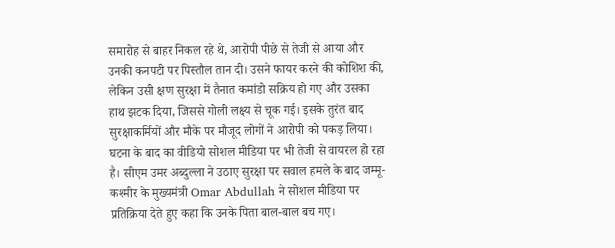समारोह से बाहर निकल रहे थे, आरोपी पीछे से तेजी से आया और उनकी कनपटी पर पिस्तौल तान दी। उसने फायर करने की कोशिश की, लेकिन उसी क्षण सुरक्षा में तैनात कमांडो सक्रिय हो गए और उसका हाथ झटक दिया, जिससे गोली लक्ष्य से चूक गई। इसके तुरंत बाद सुरक्षाकर्मियों और मौके पर मौजूद लोगों ने आरोपी को पकड़ लिया। घटना के बाद का वीडियो सोशल मीडिया पर भी तेजी से वायरल हो रहा है। सीएम उमर अब्दुल्ला ने उठाए सुरक्षा पर सवाल हमले के बाद जम्मू-कश्मीर के मुख्यमंत्री Omar Abdullah ने सोशल मीडिया पर प्रतिक्रिया देते हुए कहा कि उनके पिता बाल-बाल बच गए।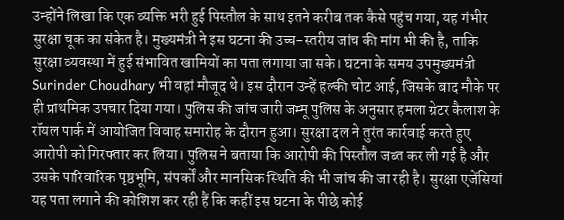उन्होंने लिखा कि एक व्यक्ति भरी हुई पिस्तौल के साथ इतने करीब तक कैसे पहुंच गया, यह गंभीर सुरक्षा चूक का संकेत है। मुख्यमंत्री ने इस घटना की उच्च-स्तरीय जांच की मांग भी की है, ताकि सुरक्षा व्यवस्था में हुई संभावित खामियों का पता लगाया जा सके। घटना के समय उपमुख्यमंत्री Surinder Choudhary भी वहां मौजूद थे। इस दौरान उन्हें हल्की चोट आई, जिसके बाद मौके पर ही प्राथमिक उपचार दिया गया। पुलिस की जांच जारी जम्मू पुलिस के अनुसार हमला ग्रेटर कैलाश के रॉयल पार्क में आयोजित विवाह समारोह के दौरान हुआ। सुरक्षा दल ने तुरंत कार्रवाई करते हुए आरोपी को गिरफ्तार कर लिया। पुलिस ने बताया कि आरोपी की पिस्तौल जब्त कर ली गई है और उसके पारिवारिक पृष्ठभूमि, संपर्कों और मानसिक स्थिति की भी जांच की जा रही है। सुरक्षा एजेंसियां यह पता लगाने की कोशिश कर रही हैं कि कहीं इस घटना के पीछे कोई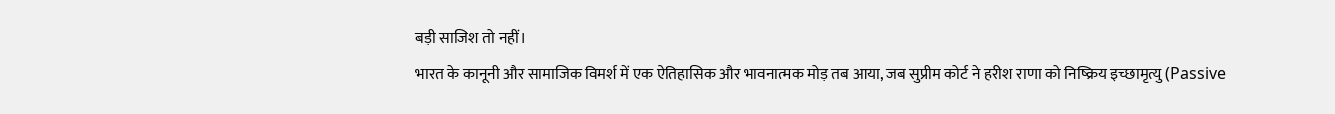बड़ी साजिश तो नहीं।
भारत के कानूनी और सामाजिक विमर्श में एक ऐतिहासिक और भावनात्मक मोड़ तब आया, जब सुप्रीम कोर्ट ने हरीश राणा को निष्क्रिय इच्छामृत्यु (Passive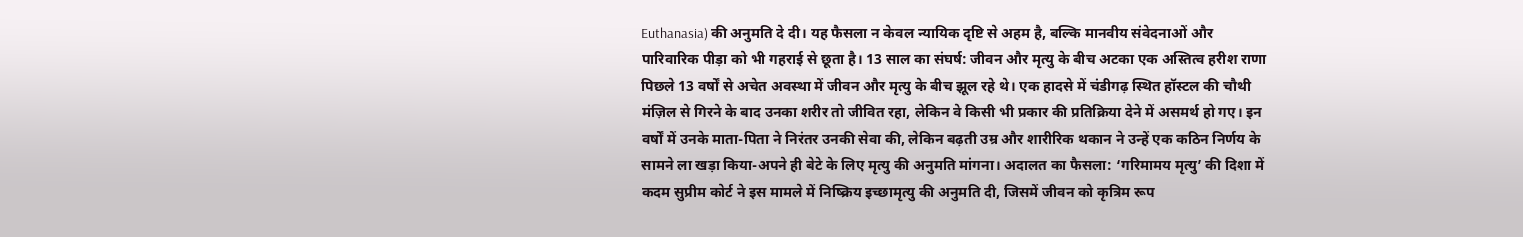Euthanasia) की अनुमति दे दी। यह फैसला न केवल न्यायिक दृष्टि से अहम है, बल्कि मानवीय संवेदनाओं और पारिवारिक पीड़ा को भी गहराई से छूता है। 13 साल का संघर्ष: जीवन और मृत्यु के बीच अटका एक अस्तित्व हरीश राणा पिछले 13 वर्षों से अचेत अवस्था में जीवन और मृत्यु के बीच झूल रहे थे। एक हादसे में चंडीगढ़ स्थित हॉस्टल की चौथी मंज़िल से गिरने के बाद उनका शरीर तो जीवित रहा, लेकिन वे किसी भी प्रकार की प्रतिक्रिया देने में असमर्थ हो गए। इन वर्षों में उनके माता-पिता ने निरंतर उनकी सेवा की, लेकिन बढ़ती उम्र और शारीरिक थकान ने उन्हें एक कठिन निर्णय के सामने ला खड़ा किया-अपने ही बेटे के लिए मृत्यु की अनुमति मांगना। अदालत का फैसला: ‘गरिमामय मृत्यु’ की दिशा में कदम सुप्रीम कोर्ट ने इस मामले में निष्क्रिय इच्छामृत्यु की अनुमति दी, जिसमें जीवन को कृत्रिम रूप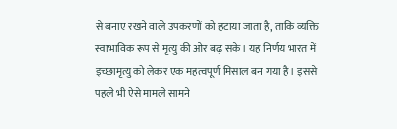से बनाए रखने वाले उपकरणों को हटाया जाता है, ताकि व्यक्ति स्वाभाविक रूप से मृत्यु की ओर बढ़ सके। यह निर्णय भारत में इच्छामृत्यु को लेकर एक महत्वपूर्ण मिसाल बन गया है। इससे पहले भी ऐसे मामले सामने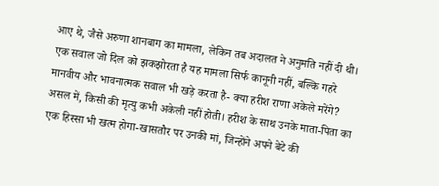आए थे, जैसे अरुणा शानबाग का मामला, लेकिन तब अदालत ने अनुमति नहीं दी थी। एक सवाल जो दिल को झकझोरता है यह मामला सिर्फ कानूनी नहीं, बल्कि गहरे मानवीय और भावनात्मक सवाल भी खड़े करता है- क्या हरीश राणा अकेले मरेंगे? असल में, किसी की मृत्यु कभी अकेली नहीं होती। हरीश के साथ उनके माता-पिता का एक हिस्सा भी खत्म होगा-खासतौर पर उनकी मां, जिन्होंने अपने बेटे की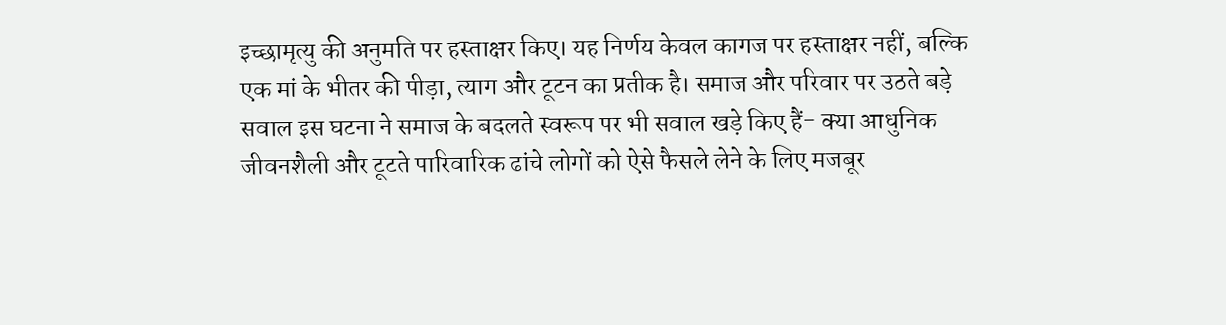इच्छामृत्यु की अनुमति पर हस्ताक्षर किए। यह निर्णय केवल कागज पर हस्ताक्षर नहीं, बल्कि एक मां के भीतर की पीड़ा, त्याग और टूटन का प्रतीक है। समाज और परिवार पर उठते बड़े सवाल इस घटना ने समाज के बदलते स्वरूप पर भी सवाल खड़े किए हैं- क्या आधुनिक जीवनशैली और टूटते पारिवारिक ढांचे लोगों को ऐसे फैसले लेने के लिए मजबूर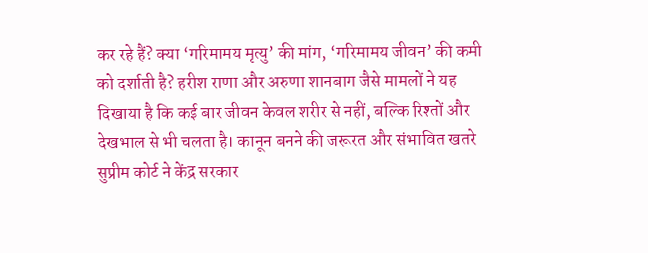कर रहे हैं? क्या ‘गरिमामय मृत्यु’ की मांग, ‘गरिमामय जीवन’ की कमी को दर्शाती है? हरीश राणा और अरुणा शानबाग जैसे मामलों ने यह दिखाया है कि कई बार जीवन केवल शरीर से नहीं, बल्कि रिश्तों और देखभाल से भी चलता है। कानून बनने की जरूरत और संभावित खतरे सुप्रीम कोर्ट ने केंद्र सरकार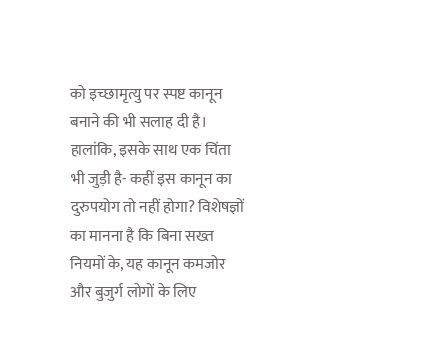को इच्छामृत्यु पर स्पष्ट कानून बनाने की भी सलाह दी है। हालांकि, इसके साथ एक चिंता भी जुड़ी है- कहीं इस कानून का दुरुपयोग तो नहीं होगा? विशेषज्ञों का मानना है कि बिना सख्त नियमों के, यह कानून कमजोर और बुजुर्ग लोगों के लिए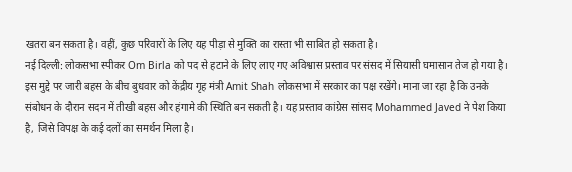खतरा बन सकता है। वहीं, कुछ परिवारों के लिए यह पीड़ा से मुक्ति का रास्ता भी साबित हो सकता है।
नई दिल्ली: लोकसभा स्पीकर Om Birla को पद से हटाने के लिए लाए गए अविश्वास प्रस्ताव पर संसद में सियासी घमासान तेज हो गया है। इस मुद्दे पर जारी बहस के बीच बुधवार को केंद्रीय गृह मंत्री Amit Shah लोकसभा में सरकार का पक्ष रखेंगे। माना जा रहा है कि उनके संबोधन के दौरान सदन में तीखी बहस और हंगामे की स्थिति बन सकती है। यह प्रस्ताव कांग्रेस सांसद Mohammed Javed ने पेश किया है, जिसे विपक्ष के कई दलों का समर्थन मिला है।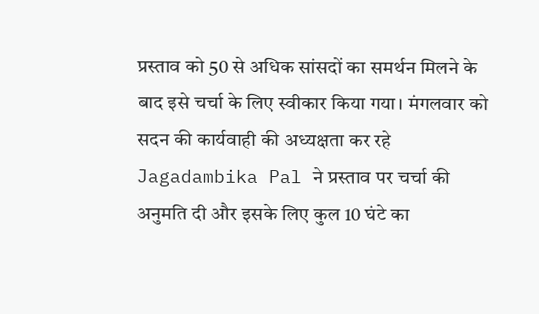प्रस्ताव को 50 से अधिक सांसदों का समर्थन मिलने के बाद इसे चर्चा के लिए स्वीकार किया गया। मंगलवार को सदन की कार्यवाही की अध्यक्षता कर रहे Jagadambika Pal ने प्रस्ताव पर चर्चा की अनुमति दी और इसके लिए कुल 10 घंटे का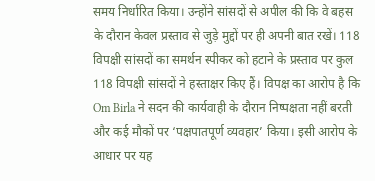समय निर्धारित किया। उन्होंने सांसदों से अपील की कि वे बहस के दौरान केवल प्रस्ताव से जुड़े मुद्दों पर ही अपनी बात रखें। 118 विपक्षी सांसदों का समर्थन स्पीकर को हटाने के प्रस्ताव पर कुल 118 विपक्षी सांसदों ने हस्ताक्षर किए हैं। विपक्ष का आरोप है कि Om Birla ने सदन की कार्यवाही के दौरान निष्पक्षता नहीं बरती और कई मौकों पर ‘पक्षपातपूर्ण व्यवहार’ किया। इसी आरोप के आधार पर यह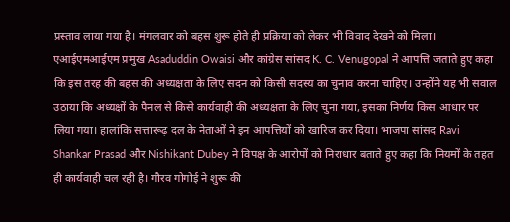प्रस्ताव लाया गया है। मंगलवार को बहस शुरू होते ही प्रक्रिया को लेकर भी विवाद देखने को मिला। एआईएमआईएम प्रमुख Asaduddin Owaisi और कांग्रेस सांसद K. C. Venugopal ने आपत्ति जताते हुए कहा कि इस तरह की बहस की अध्यक्षता के लिए सदन को किसी सदस्य का चुनाव करना चाहिए। उन्होंने यह भी सवाल उठाया कि अध्यक्षों के पैनल से किसे कार्यवाही की अध्यक्षता के लिए चुना गया, इसका निर्णय किस आधार पर लिया गया। हालांकि सत्तारूढ़ दल के नेताओं ने इन आपत्तियों को खारिज कर दिया। भाजपा सांसद Ravi Shankar Prasad और Nishikant Dubey ने विपक्ष के आरोपों को निराधार बताते हुए कहा कि नियमों के तहत ही कार्यवाही चल रही है। गौरव गोगोई ने शुरू की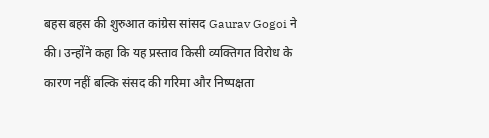बहस बहस की शुरुआत कांग्रेस सांसद Gaurav Gogoi ने की। उन्होंने कहा कि यह प्रस्ताव किसी व्यक्तिगत विरोध के कारण नहीं बल्कि संसद की गरिमा और निष्पक्षता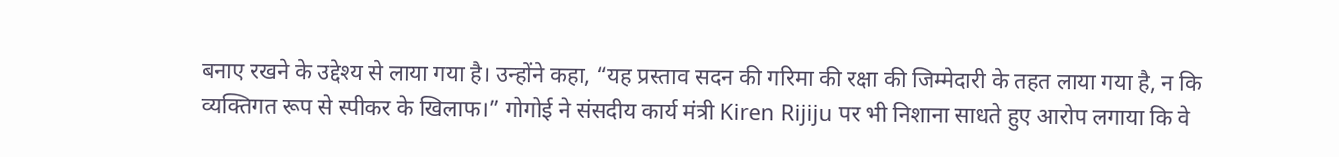बनाए रखने के उद्देश्य से लाया गया है। उन्होंने कहा, “यह प्रस्ताव सदन की गरिमा की रक्षा की जिम्मेदारी के तहत लाया गया है, न कि व्यक्तिगत रूप से स्पीकर के खिलाफ।” गोगोई ने संसदीय कार्य मंत्री Kiren Rijiju पर भी निशाना साधते हुए आरोप लगाया कि वे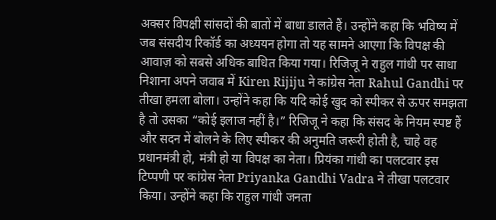अक्सर विपक्षी सांसदों की बातों में बाधा डालते हैं। उन्होंने कहा कि भविष्य में जब संसदीय रिकॉर्ड का अध्ययन होगा तो यह सामने आएगा कि विपक्ष की आवाज़ को सबसे अधिक बाधित किया गया। रिजिजू ने राहुल गांधी पर साधा निशाना अपने जवाब में Kiren Rijiju ने कांग्रेस नेता Rahul Gandhi पर तीखा हमला बोला। उन्होंने कहा कि यदि कोई खुद को स्पीकर से ऊपर समझता है तो उसका “कोई इलाज नहीं है।” रिजिजू ने कहा कि संसद के नियम स्पष्ट हैं और सदन में बोलने के लिए स्पीकर की अनुमति जरूरी होती है, चाहे वह प्रधानमंत्री हो, मंत्री हो या विपक्ष का नेता। प्रियंका गांधी का पलटवार इस टिप्पणी पर कांग्रेस नेता Priyanka Gandhi Vadra ने तीखा पलटवार किया। उन्होंने कहा कि राहुल गांधी जनता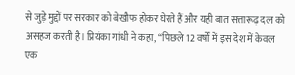से जुड़े मुद्दों पर सरकार को बेखौफ होकर घेरते हैं और यही बात सत्तारूढ़ दल को असहज करती है। प्रियंका गांधी ने कहा, “पिछले 12 वर्षों में इस देश में केवल एक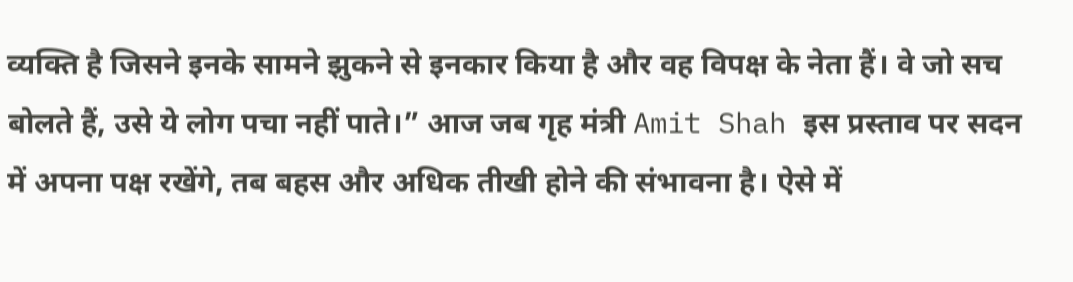व्यक्ति है जिसने इनके सामने झुकने से इनकार किया है और वह विपक्ष के नेता हैं। वे जो सच बोलते हैं, उसे ये लोग पचा नहीं पाते।” आज जब गृह मंत्री Amit Shah इस प्रस्ताव पर सदन में अपना पक्ष रखेंगे, तब बहस और अधिक तीखी होने की संभावना है। ऐसे में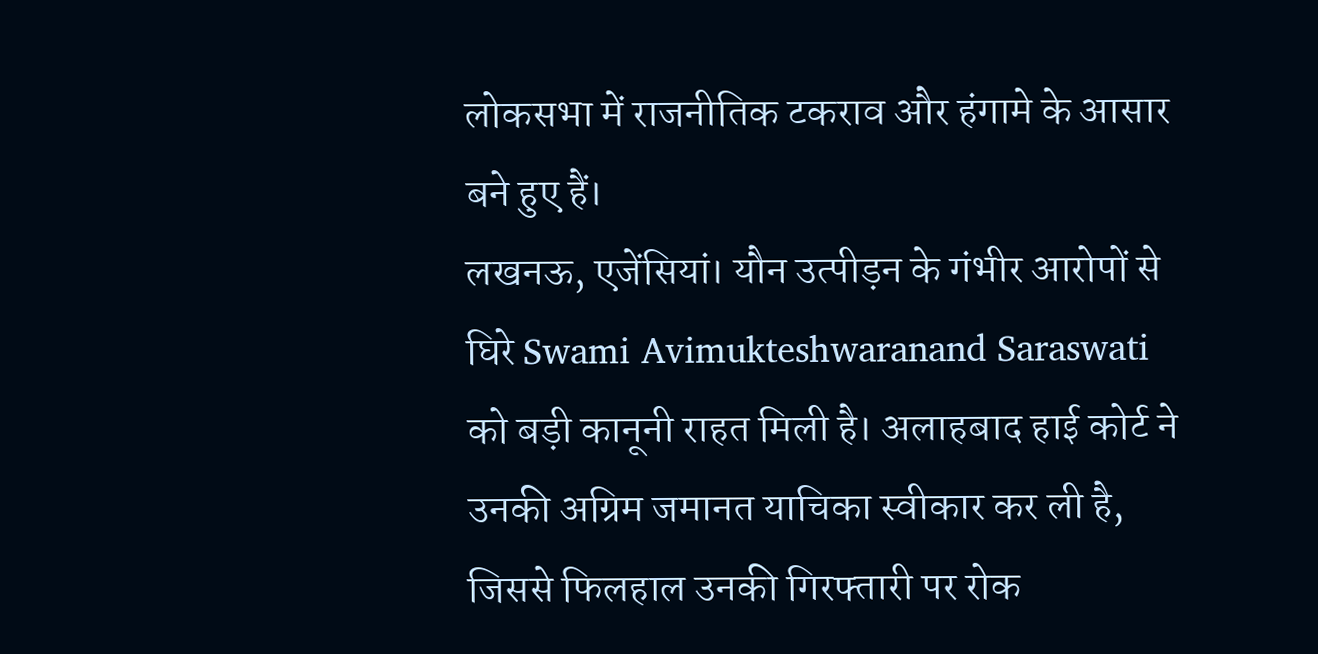लोकसभा में राजनीतिक टकराव और हंगामे के आसार बने हुए हैं।
लखनऊ, एजेंसियां। यौन उत्पीड़न के गंभीर आरोपों से घिरे Swami Avimukteshwaranand Saraswati को बड़ी कानूनी राहत मिली है। अलाहबाद हाई कोर्ट ने उनकी अग्रिम जमानत याचिका स्वीकार कर ली है, जिससे फिलहाल उनकी गिरफ्तारी पर रोक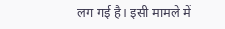लग गई है। इसी मामले में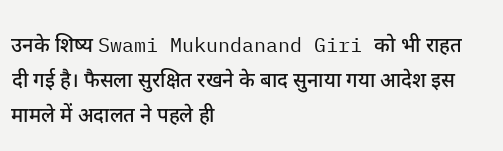उनके शिष्य Swami Mukundanand Giri को भी राहत दी गई है। फैसला सुरक्षित रखने के बाद सुनाया गया आदेश इस मामले में अदालत ने पहले ही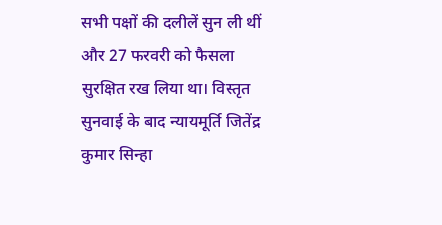सभी पक्षों की दलीलें सुन ली थीं और 27 फरवरी को फैसला सुरक्षित रख लिया था। विस्तृत सुनवाई के बाद न्यायमूर्ति जितेंद्र कुमार सिन्हा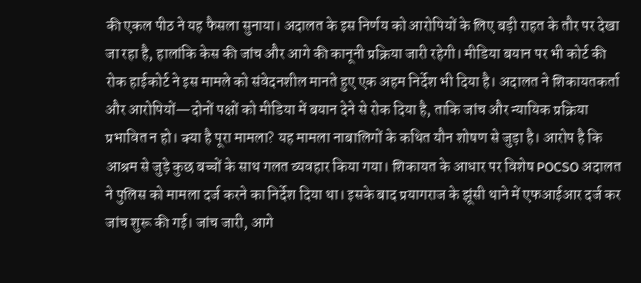की एकल पीठ ने यह फैसला सुनाया। अदालत के इस निर्णय को आरोपियों के लिए बड़ी राहत के तौर पर देखा जा रहा है, हालांकि केस की जांच और आगे की कानूनी प्रक्रिया जारी रहेगी। मीडिया बयान पर भी कोर्ट की रोक हाईकोर्ट ने इस मामले को संवेदनशील मानते हुए एक अहम निर्देश भी दिया है। अदालत ने शिकायतकर्ता और आरोपियों—दोनों पक्षों को मीडिया में बयान देने से रोक दिया है, ताकि जांच और न्यायिक प्रक्रिया प्रभावित न हो। क्या है पूरा मामला? यह मामला नाबालिगों के कथित यौन शोषण से जुड़ा है। आरोप है कि आश्रम से जुड़े कुछ बच्चों के साथ गलत व्यवहार किया गया। शिकायत के आधार पर विशेष POCSO अदालत ने पुलिस को मामला दर्ज करने का निर्देश दिया था। इसके बाद प्रयागराज के झूंसी थाने में एफआईआर दर्ज कर जांच शुरू की गई। जांच जारी, आगे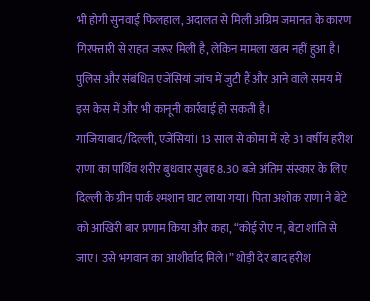भी होगी सुनवाई फिलहाल, अदालत से मिली अग्रिम जमानत के कारण गिरफ्तारी से राहत जरूर मिली है, लेकिन मामला खत्म नहीं हुआ है। पुलिस और संबंधित एजेंसियां जांच में जुटी हैं और आने वाले समय में इस केस में और भी कानूनी कार्रवाई हो सकती है।
गाजियाबाद/दिल्ली, एजेंसियां। 13 साल से कोमा में रहे 31 वर्षीय हरीश राणा का पार्थिव शरीर बुधवार सुबह 8.30 बजे अंतिम संस्कार के लिए दिल्ली के ग्रीन पार्क श्मशान घाट लाया गया। पिता अशोक राणा ने बेटे को आखिरी बार प्रणाम किया और कहा, “कोई रोए न, बेटा शांति से जाए। उसे भगवान का आशीर्वाद मिले।” थोड़ी देर बाद हरीश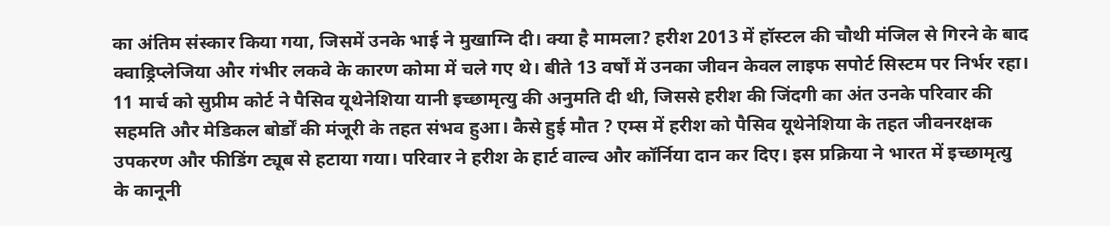का अंतिम संस्कार किया गया, जिसमें उनके भाई ने मुखाग्नि दी। क्या है मामला? हरीश 2013 में हॉस्टल की चौथी मंजिल से गिरने के बाद क्वाड्रिप्लेजिया और गंभीर लकवे के कारण कोमा में चले गए थे। बीते 13 वर्षों में उनका जीवन केवल लाइफ सपोर्ट सिस्टम पर निर्भर रहा। 11 मार्च को सुप्रीम कोर्ट ने पैसिव यूथेनेशिया यानी इच्छामृत्यु की अनुमति दी थी, जिससे हरीश की जिंदगी का अंत उनके परिवार की सहमति और मेडिकल बोर्डों की मंजूरी के तहत संभव हुआ। कैसे हुई मौत ? एम्स में हरीश को पैसिव यूथेनेशिया के तहत जीवनरक्षक उपकरण और फीडिंग ट्यूब से हटाया गया। परिवार ने हरीश के हार्ट वाल्व और कॉर्निया दान कर दिए। इस प्रक्रिया ने भारत में इच्छामृत्यु के कानूनी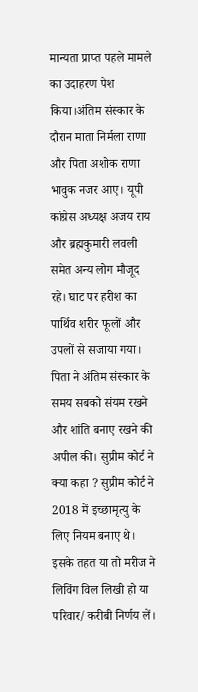मान्यता प्राप्त पहले मामले का उदाहरण पेश किया।अंतिम संस्कार के दौरान माता निर्मला राणा और पिता अशोक राणा भावुक नजर आए। यूपी कांग्रेस अध्यक्ष अजय राय और ब्रह्मकुमारी लवली समेत अन्य लोग मौजूद रहे। घाट पर हरीश का पार्थिव शरीर फूलों और उपलों से सजाया गया। पिता ने अंतिम संस्कार के समय सबको संयम रखने और शांति बनाए रखने की अपील की। सुप्रीम कोर्ट ने क्या कहा ? सुप्रीम कोर्ट ने 2018 में इच्छामृत्यु के लिए नियम बनाए थे। इसके तहत या तो मरीज ने लिविंग विल लिखी हो या परिवार/करीबी निर्णय लें।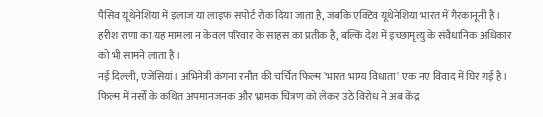पैसिव यूथेनेशिया में इलाज या लाइफ सपोर्ट रोक दिया जाता है, जबकि एक्टिव यूथेनेशिया भारत में गैरकानूनी है। हरीश राणा का यह मामला न केवल परिवार के साहस का प्रतीक है, बल्कि देश में इच्छामृत्यु के संवैधानिक अधिकार को भी सामने लाता है।
नई दिल्ली, एजेंसियां। अभिनेत्री कंगना रनौत की चर्चित फिल्म 'भारत भाग्य विधाता' एक नए विवाद में घिर गई है। फिल्म में नर्सों के कथित अपमानजनक और भ्रामक चित्रण को लेकर उठे विरोध ने अब केंद्र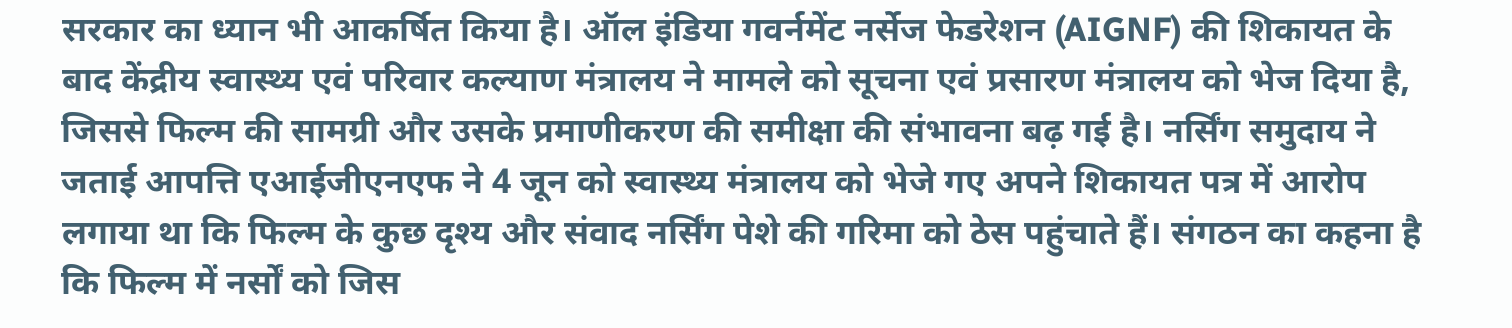सरकार का ध्यान भी आकर्षित किया है। ऑल इंडिया गवर्नमेंट नर्सेज फेडरेशन (AIGNF) की शिकायत के बाद केंद्रीय स्वास्थ्य एवं परिवार कल्याण मंत्रालय ने मामले को सूचना एवं प्रसारण मंत्रालय को भेज दिया है, जिससे फिल्म की सामग्री और उसके प्रमाणीकरण की समीक्षा की संभावना बढ़ गई है। नर्सिंग समुदाय ने जताई आपत्ति एआईजीएनएफ ने 4 जून को स्वास्थ्य मंत्रालय को भेजे गए अपने शिकायत पत्र में आरोप लगाया था कि फिल्म के कुछ दृश्य और संवाद नर्सिंग पेशे की गरिमा को ठेस पहुंचाते हैं। संगठन का कहना है कि फिल्म में नर्सों को जिस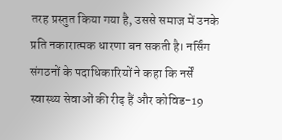तरह प्रस्तुत किया गया है, उससे समाज में उनके प्रति नकारात्मक धारणा बन सकती है। नर्सिंग संगठनों के पदाधिकारियों ने कहा कि नर्सें स्वास्थ्य सेवाओं की रीढ़ हैं और कोविड-19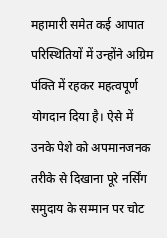महामारी समेत कई आपात परिस्थितियों में उन्होंने अग्रिम पंक्ति में रहकर महत्वपूर्ण योगदान दिया है। ऐसे में उनके पेशे को अपमानजनक तरीके से दिखाना पूरे नर्सिंग समुदाय के सम्मान पर चोट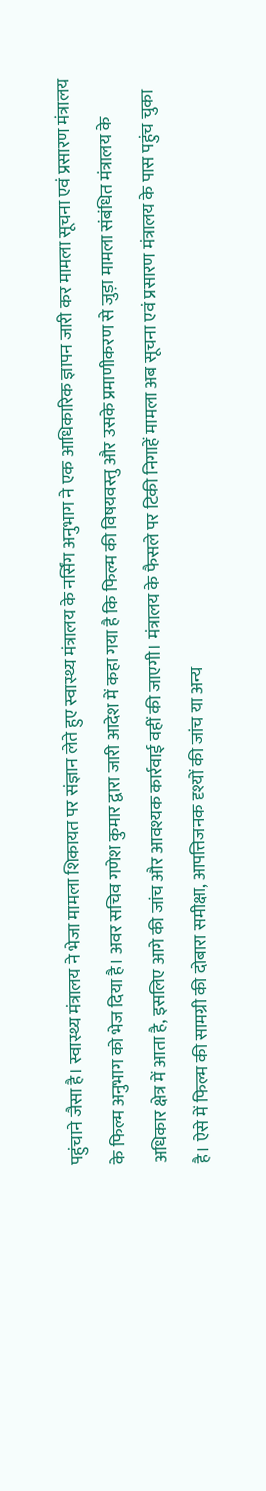पहुंचाने जैसा है। स्वास्थ्य मंत्रालय ने भेजा मामला शिकायत पर संज्ञान लेते हुए स्वास्थ्य मंत्रालय के नर्सिंग अनुभाग ने एक आधिकारिक ज्ञापन जारी कर मामला सूचना एवं प्रसारण मंत्रालय के फिल्म अनुभाग को भेज दिया है। अवर सचिव गणेश कुमार द्वारा जारी आदेश में कहा गया है कि फिल्म की विषयवस्तु और उसके प्रमाणीकरण से जुड़ा मामला संबंधित मंत्रालय के अधिकार क्षेत्र में आता है, इसलिए आगे की जांच और आवश्यक कार्रवाई वहीं की जाएगी। मंत्रालय के फैसले पर टिकी निगाहें मामला अब सूचना एवं प्रसारण मंत्रालय के पास पहुंच चुका है। ऐसे में फिल्म की सामग्री की दोबारा समीक्षा, आपत्तिजनक दृश्यों की जांच या अन्य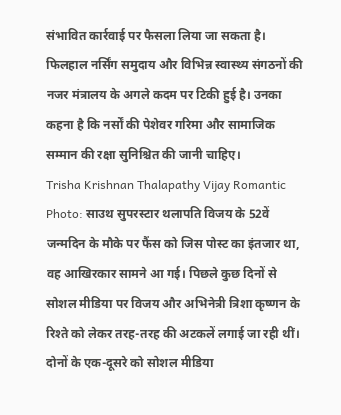संभावित कार्रवाई पर फैसला लिया जा सकता है। फिलहाल नर्सिंग समुदाय और विभिन्न स्वास्थ्य संगठनों की नजर मंत्रालय के अगले कदम पर टिकी हुई है। उनका कहना है कि नर्सों की पेशेवर गरिमा और सामाजिक सम्मान की रक्षा सुनिश्चित की जानी चाहिए।
Trisha Krishnan Thalapathy Vijay Romantic Photo: साउथ सुपरस्टार थलापति विजय के 52वें जन्मदिन के मौके पर फैंस को जिस पोस्ट का इंतजार था, वह आखिरकार सामने आ गई। पिछले कुछ दिनों से सोशल मीडिया पर विजय और अभिनेत्री त्रिशा कृष्णन के रिश्ते को लेकर तरह-तरह की अटकलें लगाई जा रही थीं। दोनों के एक-दूसरे को सोशल मीडिया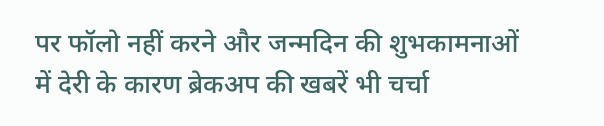पर फॉलो नहीं करने और जन्मदिन की शुभकामनाओं में देरी के कारण ब्रेकअप की खबरें भी चर्चा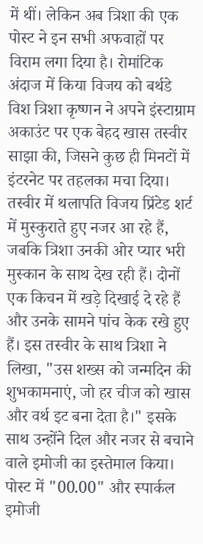में थीं। लेकिन अब त्रिशा की एक पोस्ट ने इन सभी अफवाहों पर विराम लगा दिया है। रोमांटिक अंदाज में किया विजय को बर्थडे विश त्रिशा कृष्णन ने अपने इंस्टाग्राम अकाउंट पर एक बेहद खास तस्वीर साझा की, जिसने कुछ ही मिनटों में इंटरनेट पर तहलका मचा दिया। तस्वीर में थलापति विजय प्रिंटेड शर्ट में मुस्कुराते हुए नजर आ रहे हैं, जबकि त्रिशा उनकी ओर प्यार भरी मुस्कान के साथ देख रही हैं। दोनों एक किचन में खड़े दिखाई दे रहे हैं और उनके सामने पांच केक रखे हुए हैं। इस तस्वीर के साथ त्रिशा ने लिखा, "उस शख्स को जन्मदिन की शुभकामनाएं, जो हर चीज को खास और वर्थ इट बना देता है।" इसके साथ उन्होंने दिल और नजर से बचाने वाले इमोजी का इस्तेमाल किया। पोस्ट में "00.00" और स्पार्कल इमोजी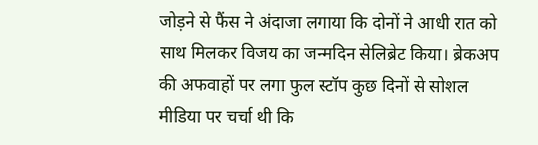जोड़ने से फैंस ने अंदाजा लगाया कि दोनों ने आधी रात को साथ मिलकर विजय का जन्मदिन सेलिब्रेट किया। ब्रेकअप की अफवाहों पर लगा फुल स्टॉप कुछ दिनों से सोशल मीडिया पर चर्चा थी कि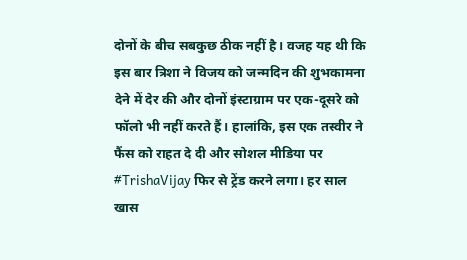दोनों के बीच सबकुछ ठीक नहीं है। वजह यह थी कि इस बार त्रिशा ने विजय को जन्मदिन की शुभकामना देने में देर की और दोनों इंस्टाग्राम पर एक-दूसरे को फॉलो भी नहीं करते हैं। हालांकि, इस एक तस्वीर ने फैंस को राहत दे दी और सोशल मीडिया पर #TrishaVijay फिर से ट्रेंड करने लगा। हर साल खास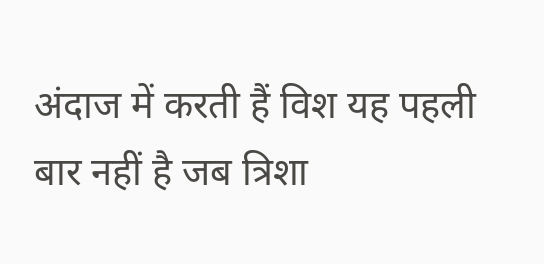अंदाज में करती हैं विश यह पहली बार नहीं है जब त्रिशा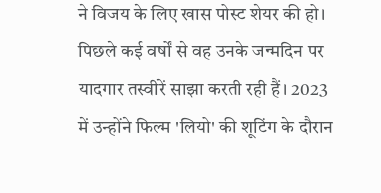ने विजय के लिए खास पोस्ट शेयर की हो। पिछले कई वर्षों से वह उनके जन्मदिन पर यादगार तस्वीरें साझा करती रही हैं। 2023 में उन्होंने फिल्म 'लियो' की शूटिंग के दौरान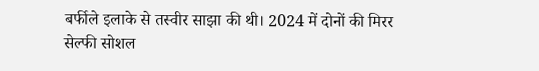बर्फीले इलाके से तस्वीर साझा की थी। 2024 में दोनों की मिरर सेल्फी सोशल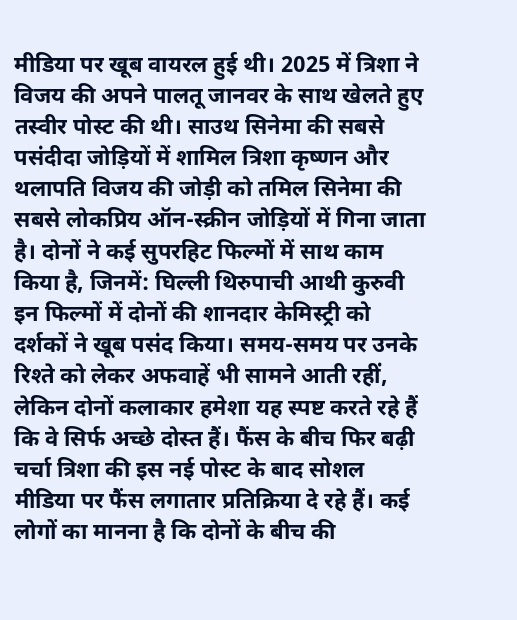मीडिया पर खूब वायरल हुई थी। 2025 में त्रिशा ने विजय की अपने पालतू जानवर के साथ खेलते हुए तस्वीर पोस्ट की थी। साउथ सिनेमा की सबसे पसंदीदा जोड़ियों में शामिल त्रिशा कृष्णन और थलापति विजय की जोड़ी को तमिल सिनेमा की सबसे लोकप्रिय ऑन-स्क्रीन जोड़ियों में गिना जाता है। दोनों ने कई सुपरहिट फिल्मों में साथ काम किया है, जिनमें: घिल्ली थिरुपाची आथी कुरुवी इन फिल्मों में दोनों की शानदार केमिस्ट्री को दर्शकों ने खूब पसंद किया। समय-समय पर उनके रिश्ते को लेकर अफवाहें भी सामने आती रहीं, लेकिन दोनों कलाकार हमेशा यह स्पष्ट करते रहे हैं कि वे सिर्फ अच्छे दोस्त हैं। फैंस के बीच फिर बढ़ी चर्चा त्रिशा की इस नई पोस्ट के बाद सोशल मीडिया पर फैंस लगातार प्रतिक्रिया दे रहे हैं। कई लोगों का मानना है कि दोनों के बीच की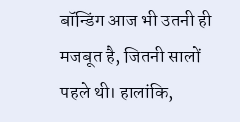बॉन्डिंग आज भी उतनी ही मजबूत है, जितनी सालों पहले थी। हालांकि,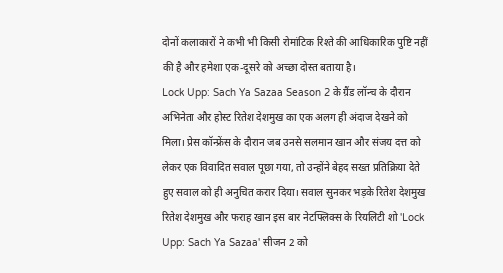दोनों कलाकारों ने कभी भी किसी रोमांटिक रिश्ते की आधिकारिक पुष्टि नहीं की है और हमेशा एक-दूसरे को अच्छा दोस्त बताया है।
Lock Upp: Sach Ya Sazaa Season 2 के ग्रैंड लॉन्च के दौरान अभिनेता और होस्ट रितेश देशमुख का एक अलग ही अंदाज देखने को मिला। प्रेस कॉन्फ्रेंस के दौरान जब उनसे सलमान खान और संजय दत्त को लेकर एक विवादित सवाल पूछा गया, तो उन्होंने बेहद सख्त प्रतिक्रिया देते हुए सवाल को ही अनुचित करार दिया। सवाल सुनकर भड़के रितेश देशमुख रितेश देशमुख और फराह खान इस बार नेटफ्लिक्स के रियलिटी शो 'Lock Upp: Sach Ya Sazaa' सीजन 2 को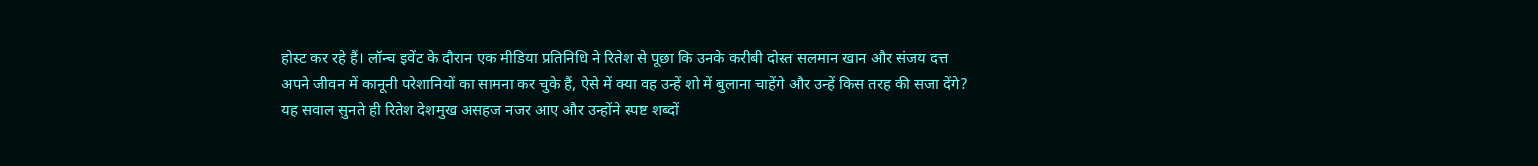होस्ट कर रहे हैं। लॉन्च इवेंट के दौरान एक मीडिया प्रतिनिधि ने रितेश से पूछा कि उनके करीबी दोस्त सलमान खान और संजय दत्त अपने जीवन में कानूनी परेशानियों का सामना कर चुके हैं, ऐसे में क्या वह उन्हें शो में बुलाना चाहेंगे और उन्हें किस तरह की सजा देंगे? यह सवाल सुनते ही रितेश देशमुख असहज नजर आए और उन्होंने स्पष्ट शब्दों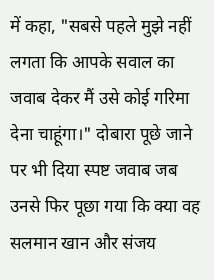में कहा, "सबसे पहले मुझे नहीं लगता कि आपके सवाल का जवाब देकर मैं उसे कोई गरिमा देना चाहूंगा।" दोबारा पूछे जाने पर भी दिया स्पष्ट जवाब जब उनसे फिर पूछा गया कि क्या वह सलमान खान और संजय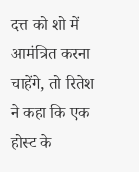दत्त को शो में आमंत्रित करना चाहेंगे, तो रितेश ने कहा कि एक होस्ट के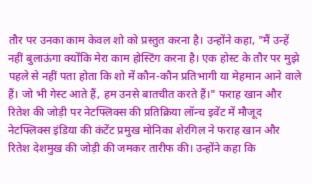तौर पर उनका काम केवल शो को प्रस्तुत करना है। उन्होंने कहा, "मैं उन्हें नहीं बुलाऊंगा क्योंकि मेरा काम होस्टिंग करना है। एक होस्ट के तौर पर मुझे पहले से नहीं पता होता कि शो में कौन-कौन प्रतिभागी या मेहमान आने वाले हैं। जो भी गेस्ट आते हैं, हम उनसे बातचीत करते हैं।" फराह खान और रितेश की जोड़ी पर नेटफ्लिक्स की प्रतिक्रिया लॉन्च इवेंट में मौजूद नेटफ्लिक्स इंडिया की कंटेंट प्रमुख मोनिका शेरगिल ने फराह खान और रितेश देशमुख की जोड़ी की जमकर तारीफ की। उन्होंने कहा कि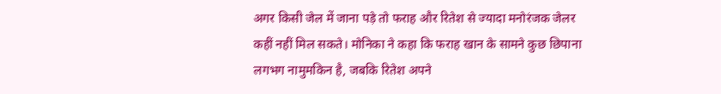अगर किसी जेल में जाना पड़े तो फराह और रितेश से ज्यादा मनोरंजक जेलर कहीं नहीं मिल सकते। मोनिका ने कहा कि फराह खान के सामने कुछ छिपाना लगभग नामुमकिन है, जबकि रितेश अपने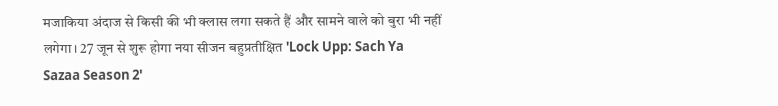मजाकिया अंदाज से किसी की भी क्लास लगा सकते हैं और सामने वाले को बुरा भी नहीं लगेगा। 27 जून से शुरू होगा नया सीजन बहुप्रतीक्षित 'Lock Upp: Sach Ya Sazaa Season 2'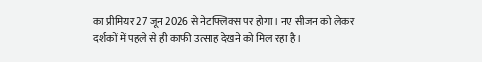का प्रीमियर 27 जून 2026 से नेटफ्लिक्स पर होगा। नए सीजन को लेकर दर्शकों में पहले से ही काफी उत्साह देखने को मिल रहा है।